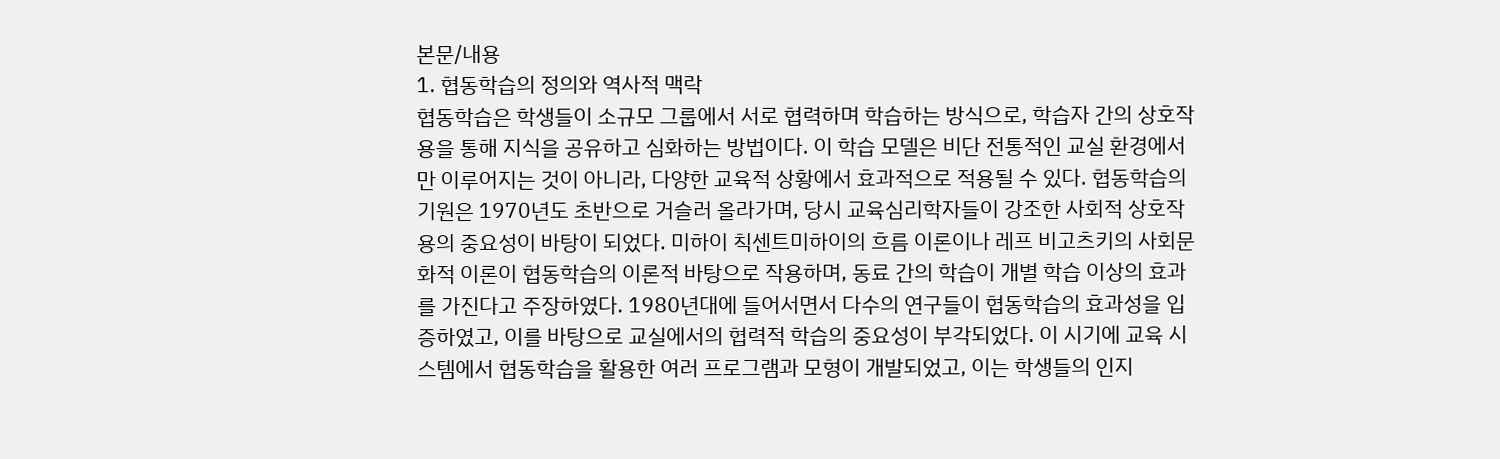본문/내용
1. 협동학습의 정의와 역사적 맥락
협동학습은 학생들이 소규모 그룹에서 서로 협력하며 학습하는 방식으로, 학습자 간의 상호작용을 통해 지식을 공유하고 심화하는 방법이다. 이 학습 모델은 비단 전통적인 교실 환경에서만 이루어지는 것이 아니라, 다양한 교육적 상황에서 효과적으로 적용될 수 있다. 협동학습의 기원은 1970년도 초반으로 거슬러 올라가며, 당시 교육심리학자들이 강조한 사회적 상호작용의 중요성이 바탕이 되었다. 미하이 칙센트미하이의 흐름 이론이나 레프 비고츠키의 사회문화적 이론이 협동학습의 이론적 바탕으로 작용하며, 동료 간의 학습이 개별 학습 이상의 효과를 가진다고 주장하였다. 1980년대에 들어서면서 다수의 연구들이 협동학습의 효과성을 입증하였고, 이를 바탕으로 교실에서의 협력적 학습의 중요성이 부각되었다. 이 시기에 교육 시스템에서 협동학습을 활용한 여러 프로그램과 모형이 개발되었고, 이는 학생들의 인지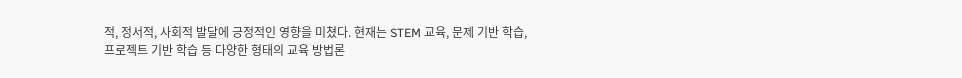적, 정서적, 사회적 발달에 긍정적인 영향을 미쳤다. 현재는 STEM 교육, 문제 기반 학습, 프로젝트 기반 학습 등 다양한 형태의 교육 방법론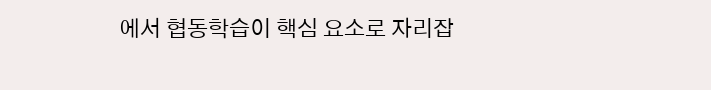에서 협동학습이 핵심 요소로 자리잡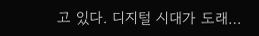고 있다. 디지털 시대가 도래…